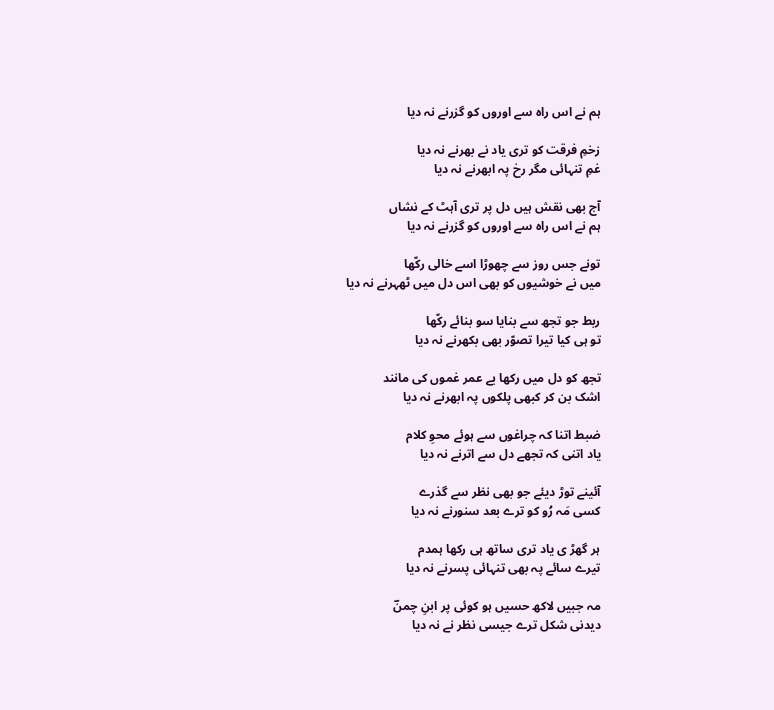ہم نے اس راہ سے اوروں کو گزرنے نہ دیا

زخمِ فرقت کو تری یاد نے بھرنے نہ دیا
غمِ تنہائی مگر رخ پہ ابھرنے نہ دیا

آج بھی نقش ہیں دل پر تری آہٹ کے نشاں
ہم نے اس راہ سے اوروں کو گزرنے نہ دیا

تونے جس روز سے چھوڑا اسے خالی رکّھا
میں نے خوشیوں کو بھی اس دل میں ٹھہرنے نہ دیا

ربط جو تجھ سے بنایا سو بنائے رکّھا
تو ہی کیا تیرا تصوّر بھی بکھرنے نہ دیا

تجھ کو دل میں رکھا بے عمر غموں کی مانند
اشک بن کر کبھی پلکوں پہ ابھرنے نہ دیا

ضبط اتنا کہ چراغوں سے ہوئے محوِ کلام
یاد اتنی کہ تجھے دل سے اترنے نہ دیا

آئینے توڑ دیئے جو بھی نظر سے گذرے
کسی مَہ رُو کو ترے بعد سنورنے نہ دیا

ہر گھڑ ی یاد تری ساتھ ہی رکھا ہمدم
تیرے سائے پہ بھی تنہائی پسرنے نہ دیا

مہ جبیں لاکھ حسیں ہو کوئی پر ابنِ چمنؔ
دیدنی شکل ترے جیسی نظر نے نہ دیا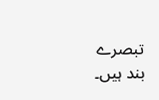تبصرے بند ہیں۔